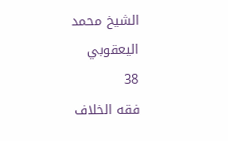الشيخ محمد اليعقوبي
38
فقه الخلاف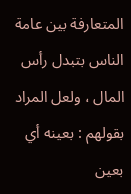المتعارفة بين عامة الناس بتبدل رأس المال ، ولعل المراد بقولهم : بعينه أي بعين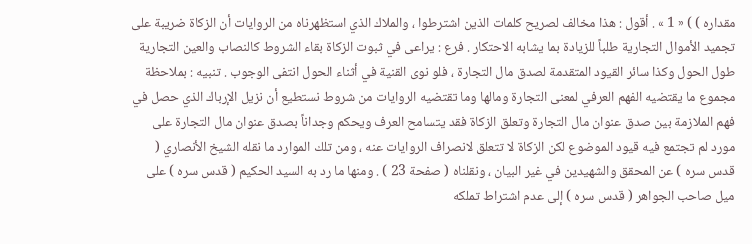مقداره ) ) « 1 » . أقول : هذا مخالف لصريح كلمات الذين اشترطوا ، والملاك الذي استظهرناه من الروايات أن الزكاة ضريبة على تجميد الأموال التجارية طلباً للزيادة بما يشابه الاحتكار . فرع : يراعى في ثبوت الزكاة بقاء الشروط كالنصاب والعين التجارية طول الحول وكذا سائر القيود المتقدمة لصدق مال التجارة ، فلو نوى القنية في أثناء الحول انتفى الوجوب . تنبيه : بملاحظة مجموع ما يقتضيه الفهم العرفي لمعنى التجارة ومالها وما تقتضيه الروايات من شروط نستطيع أن نزيل الإرباك الذي حصل في فهم الملازمة بين صدق عنوان مال التجارة وتعلق الزكاة فقد يتسامح العرف ويحكم وجداناً بصدق عنوان مال التجارة على مورد لم تجتمع فيه قيود الموضوع لكن الزكاة لا تتعلق لانصراف الروايات عنه ، ومن تلك الموارد ما نقله الشيخ الأنصاري ( قدس سره ) عن المحقق والشهيدين في غير البيان ، ونقلناه ( صفحة 23 ) . ومنها ما رد به السيد الحكيم ( قدس سره ) على ميل صاحب الجواهر ( قدس سره ) إلى عدم اشتراط تملكه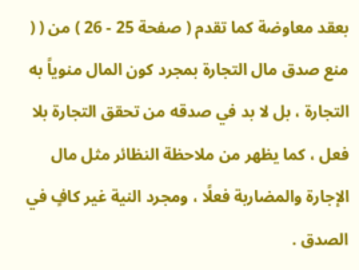بعقد معاوضة كما تقدم ( صفحة 25 - 26 ) من ( ( منع صدق مال التجارة بمجرد كون المال منوياً به التجارة ، بل لا بد في صدقه من تحقق التجارة بلا فعل ، كما يظهر من ملاحظة النظائر مثل مال الإجارة والمضاربة فعلًا ، ومجرد النية غير كافٍ في الصدق .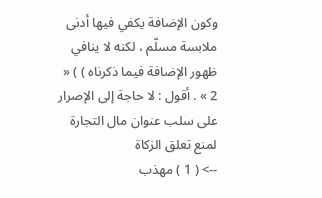وكون الإضافة يكفي فيها أدنى ملابسة مسلّم ، لكنه لا ينافي ظهور الإضافة فيما ذكرناه ) ) « 2 » . أقول : لا حاجة إلى الإصرار على سلب عنوان مال التجارة لمنع تعلق الزكاة
--> ( 1 ) مهذب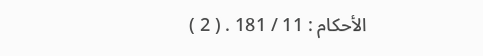الأحكام : 11 / 181 . ( 2 )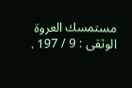مستمسك العروة الوثقى : 9 / 197 .